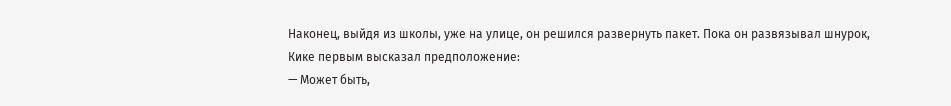Наконец, выйдя из школы, уже на улице, он решился развернуть пакет. Пока он развязывал шнурок, Кике первым высказал предположение:
— Может быть,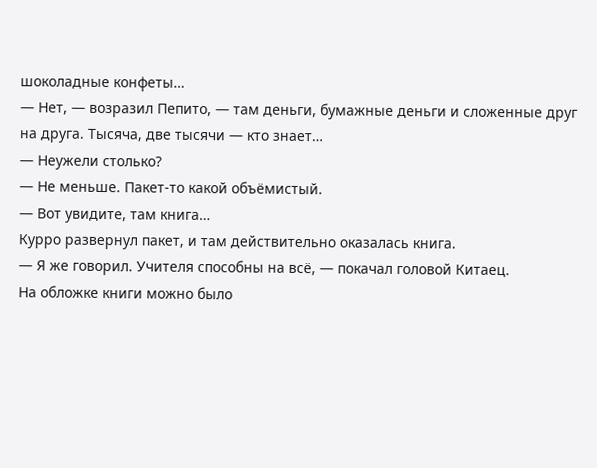шоколадные конфеты…
— Нет, — возразил Пепито, — там деньги, бумажные деньги и сложенные друг на друга. Тысяча, две тысячи — кто знает…
— Неужели столько?
— Не меньше. Пакет-то какой объёмистый.
— Вот увидите, там книга…
Курро развернул пакет, и там действительно оказалась книга.
— Я же говорил. Учителя способны на всё, — покачал головой Китаец.
На обложке книги можно было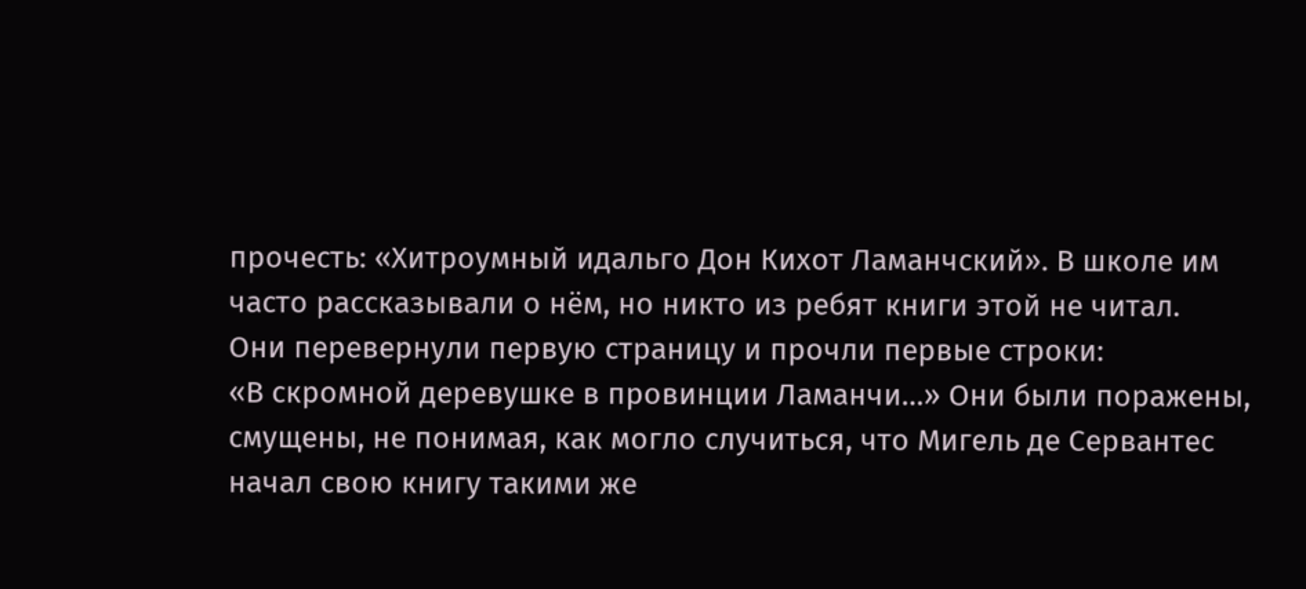прочесть: «Хитроумный идальго Дон Кихот Ламанчский». В школе им часто рассказывали о нём, но никто из ребят книги этой не читал.
Они перевернули первую страницу и прочли первые строки:
«В скромной деревушке в провинции Ламанчи…» Они были поражены, смущены, не понимая, как могло случиться, что Мигель де Сервантес начал свою книгу такими же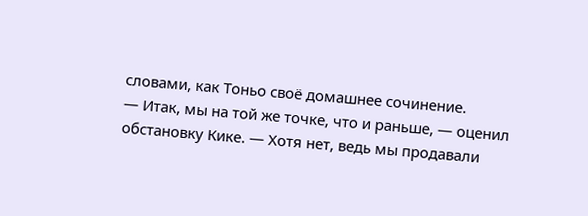словами, как Тоньо своё домашнее сочинение.
— Итак, мы на той же точке, что и раньше, — оценил обстановку Кике. — Хотя нет, ведь мы продавали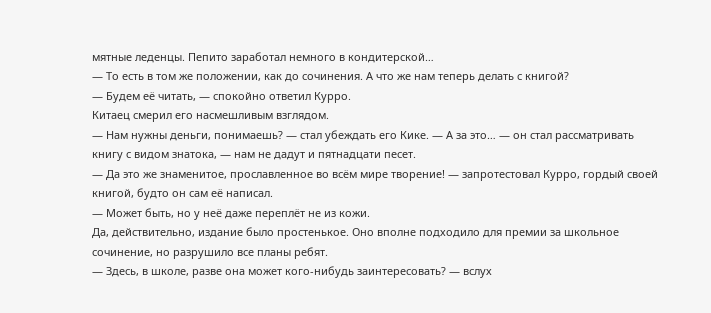мятные леденцы. Пепито заработал немного в кондитерской…
— То есть в том же положении, как до сочинения. А что же нам теперь делать с книгой?
— Будем её читать, — спокойно ответил Курро.
Китаец смерил его насмешливым взглядом.
— Нам нужны деньги, понимаешь? — стал убеждать его Кике. — А за это… — он стал рассматривать книгу с видом знатока, — нам не дадут и пятнадцати песет.
— Да это же знаменитое, прославленное во всём мире творение! — запротестовал Курро, гордый своей книгой, будто он сам её написал.
— Может быть, но у неё даже переплёт не из кожи.
Да, действительно, издание было простенькое. Оно вполне подходило для премии за школьное сочинение, но разрушило все планы ребят.
— Здесь, в школе, разве она может кого-нибудь заинтересовать? — вслух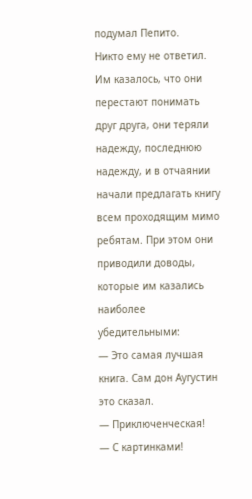подумал Пепито.
Никто ему не ответил. Им казалось, что они перестают понимать друг друга, они теряли надежду, последнюю надежду, и в отчаянии начали предлагать книгу всем проходящим мимо ребятам. При этом они приводили доводы, которые им казались наиболее убедительными:
— Это самая лучшая книга. Сам дон Аугустин это сказал.
— Приключенческая!
— С картинками!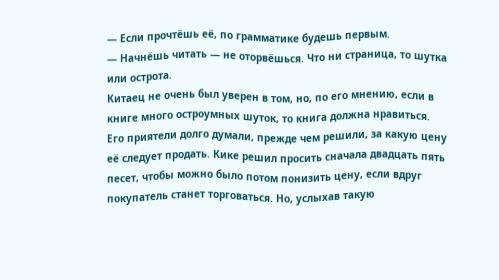— Если прочтёшь её, по грамматике будешь первым.
— Начнёшь читать — не оторвёшься. Что ни страница, то шутка или острота.
Китаец не очень был уверен в том, но, по его мнению, если в книге много остроумных шуток, то книга должна нравиться.
Его приятели долго думали, прежде чем решили, за какую цену её следует продать. Кике решил просить сначала двадцать пять песет, чтобы можно было потом понизить цену, если вдруг покупатель станет торговаться. Но, услыхав такую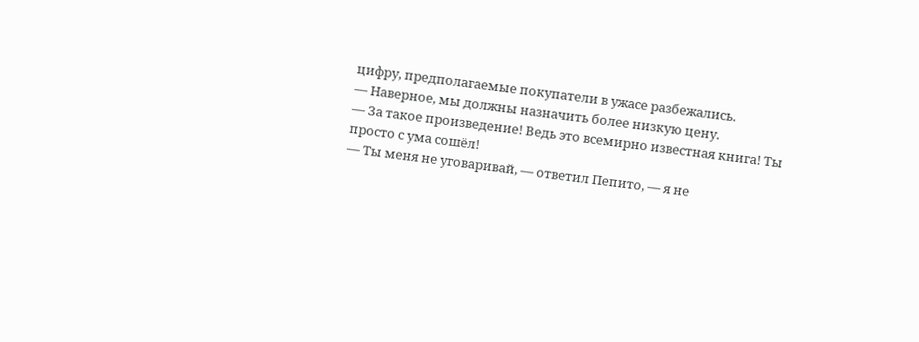цифру, предполагаемые покупатели в ужасе разбежались.
— Наверное, мы должны назначить более низкую цену.
— За такое произведение! Ведь это всемирно известная книга! Ты просто с ума сошёл!
— Ты меня не уговаривай, — ответил Пепито, — я не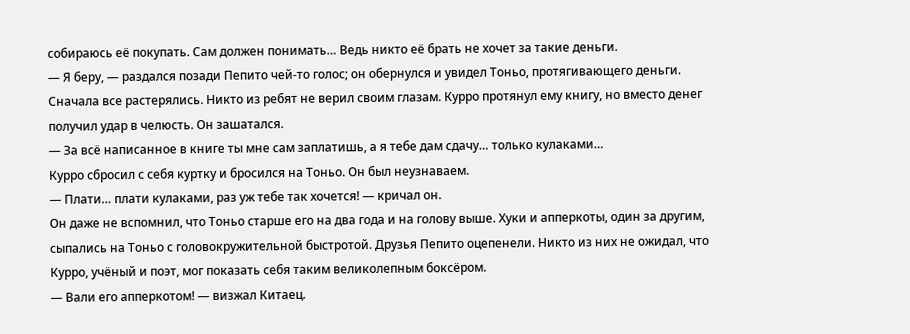собираюсь её покупать. Сам должен понимать… Ведь никто её брать не хочет за такие деньги.
— Я беру, — раздался позади Пепито чей-то голос; он обернулся и увидел Тоньо, протягивающего деньги.
Сначала все растерялись. Никто из ребят не верил своим глазам. Курро протянул ему книгу, но вместо денег получил удар в челюсть. Он зашатался.
— За всё написанное в книге ты мне сам заплатишь, а я тебе дам сдачу… только кулаками…
Курро сбросил с себя куртку и бросился на Тоньо. Он был неузнаваем.
— Плати… плати кулаками, раз уж тебе так хочется! — кричал он.
Он даже не вспомнил, что Тоньо старше его на два года и на голову выше. Хуки и апперкоты, один за другим, сыпались на Тоньо с головокружительной быстротой. Друзья Пепито оцепенели. Никто из них не ожидал, что Курро, учёный и поэт, мог показать себя таким великолепным боксёром.
— Вали его апперкотом! — визжал Китаец.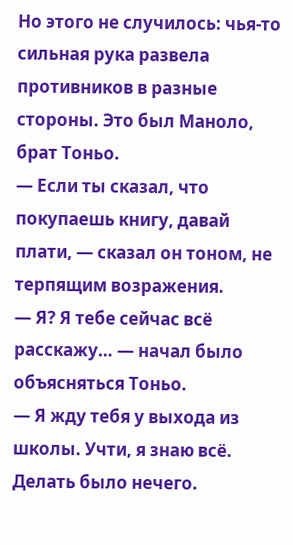Но этого не случилось: чья-то сильная рука развела противников в разные стороны. Это был Маноло, брат Тоньо.
— Если ты сказал, что покупаешь книгу, давай плати, — сказал он тоном, не терпящим возражения.
— Я? Я тебе сейчас всё расскажу… — начал было объясняться Тоньо.
— Я жду тебя у выхода из школы. Учти, я знаю всё.
Делать было нечего.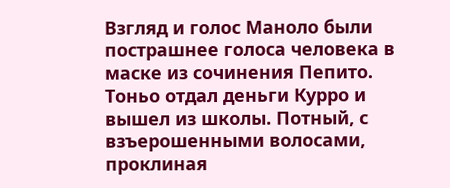Взгляд и голос Маноло были пострашнее голоса человека в маске из сочинения Пепито. Тоньо отдал деньги Курро и вышел из школы. Потный, с взъерошенными волосами, проклиная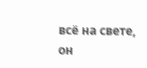всё на свете, он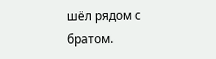шёл рядом с братом.